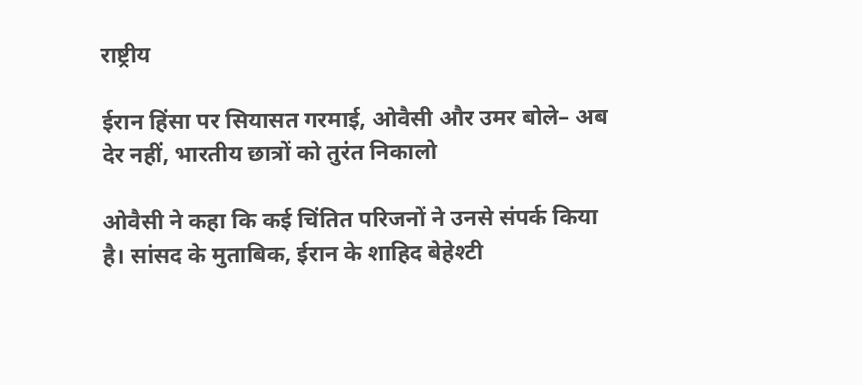राष्ट्रीय

ईरान हिंसा पर सियासत गरमाई, ओवैसी और उमर बोले– अब देर नहीं, भारतीय छात्रों को तुरंत निकालो

ओवैसी ने कहा कि कई चिंतित परिजनों ने उनसे संपर्क किया है। सांसद के मुताबिक, ईरान के शाहिद बेहेश्टी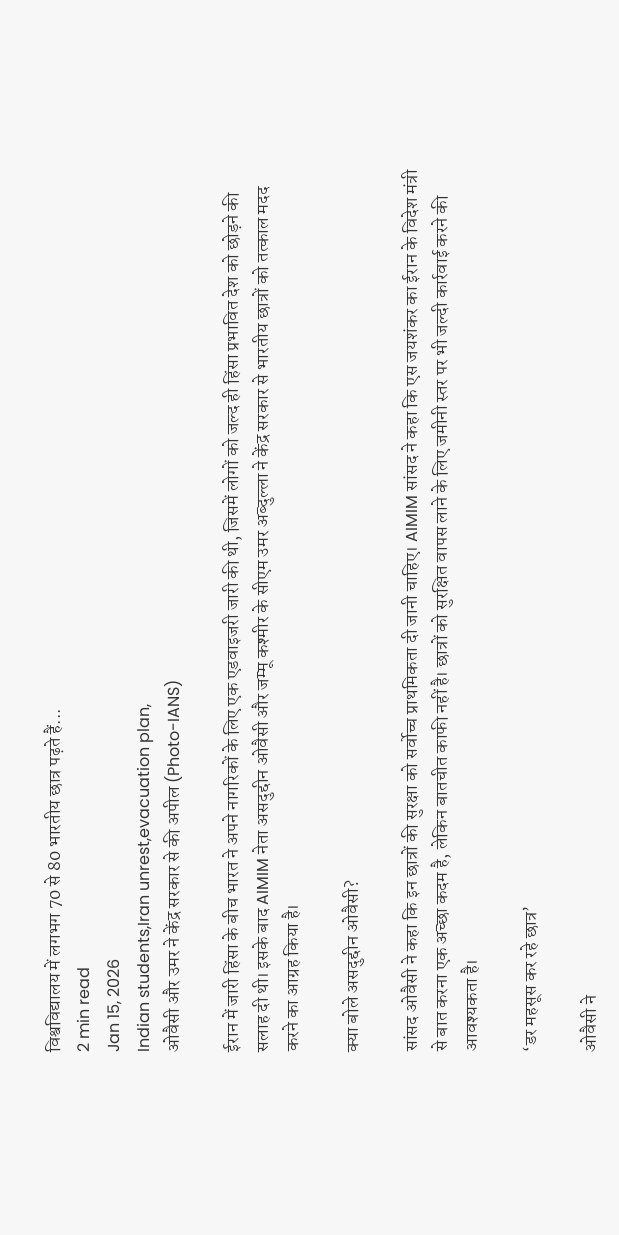विश्वविद्यालय में लगभग 70 से 80 भारतीय छात्र पढ़ते हैं...
2 min read
Jan 15, 2026
Indian students,Iran unrest,evacuation plan,
ओवैसी और उमर ने केंद्र सरकार से की अपील (Photo-IANS)

ईरान में जारी हिंसा के बीच भारत ने अपने नागरिकों के लिए एक एडवाइजरी जारी की थी, जिसमें लोगों को जल्द ही हिंसा प्रभावित देश को छोड़ने की सलाह दी थी। इसके बाद AIMIM नेता असदुद्दीन ओवैसी और जम्मू कश्मीर के सीएम उमर अब्दुल्ला ने केंद्र सरकार से भारतीय छात्रों को तत्काल मदद करने का आग्रह किया है।

क्या बोले असदुद्दीन ओवैसी?

सांसद ओवैसी ने कहा कि इन छात्रों की सुरक्षा को सर्वोच्च प्राथमिकता दी जानी चाहिए। AIMIM सांसद ने कहा कि एस जयशंकर का ईरान के विदेश मंत्री से बात करना एक अच्छा कदम है, लेकिन बातचीत काफी नहीं है। छात्रों को सुरक्षित वापस लाने के लिए जमीनी स्तर पर भी जल्दी कार्रवाई करने की आवश्यकता है।

‘डर महसूस कर रहे छात्र’

ओवैसी ने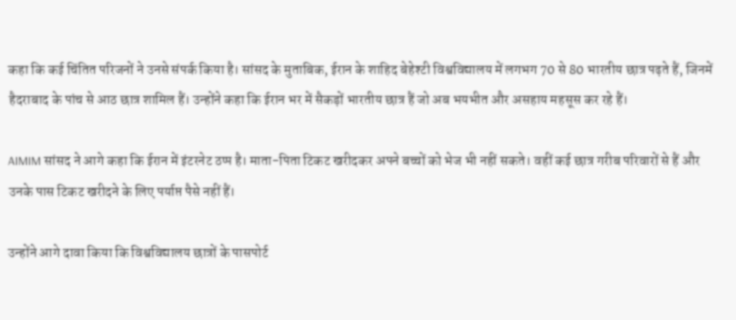कहा कि कई चिंतित परिजनों ने उनसे संपर्क किया है। सांसद के मुताबिक, ईरान के शाहिद बेहेश्टी विश्वविद्यालय में लगभग 70 से 80 भारतीय छात्र पढ़ते हैं, जिनमें हैदराबाद के पांच से आठ छात्र शामिल हैं। उन्होंने कहा कि ईरान भर में सैकड़ों भारतीय छात्र हैं जो अब भयभीत और असहाय महसूस कर रहे हैं।

AIMIM सांसद ने आगे कहा कि ईरान में इंटरनेट ठप्प है। माता-पिता टिकट खरीदकर अपने बच्चों को भेज भी नहीं सकते। वहीं कई छात्र गरीब परिवारों से हैं और उनके पास टिकट खरीदने के लिए पर्याप्त पैसे नहीं हैं।

उन्होंने आगे दावा किया कि विश्वविद्यालय छात्रों के पासपोर्ट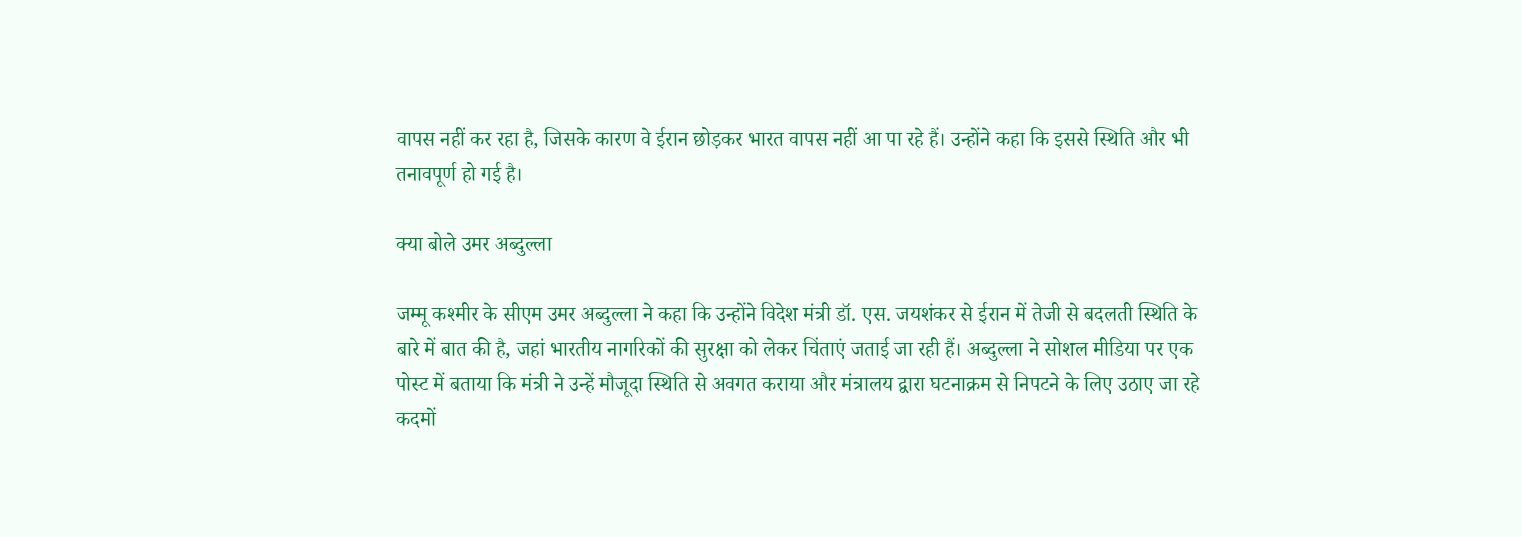वापस नहीं कर रहा है, जिसके कारण वे ईरान छोड़कर भारत वापस नहीं आ पा रहे हैं। उन्होंने कहा कि इससे स्थिति और भी तनावपूर्ण हो गई है।

क्या बोले उमर अब्दुल्ला

जम्मू कश्मीर के सीएम उमर अब्दुल्ला ने कहा कि उन्होंने विदेश मंत्री डॉ. एस. जयशंकर से ईरान में तेजी से बदलती स्थिति के बारे में बात की है, जहां भारतीय नागरिकों की सुरक्षा को लेकर चिंताएं जताई जा रही हैं। अब्दुल्ला ने सोशल मीडिया पर एक पोस्ट में बताया कि मंत्री ने उन्हें मौजूदा स्थिति से अवगत कराया और मंत्रालय द्वारा घटनाक्रम से निपटने के लिए उठाए जा रहे कदमों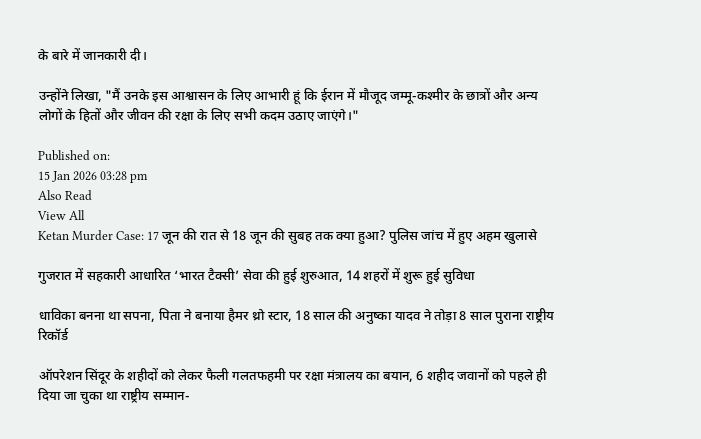के बारे में जानकारी दी।

उन्होंने लिखा, "मैं उनके इस आश्वासन के लिए आभारी हूं कि ईरान में मौजूद जम्मू-कश्मीर के छात्रों और अन्य लोगों के हितों और जीवन की रक्षा के लिए सभी कदम उठाए जाएंगे।"

Published on:
15 Jan 2026 03:28 pm
Also Read
View All
Ketan Murder Case: 17 जून की रात से 18 जून की सुबह तक क्या हुआ? पुलिस जांच में हुए अहम खुलासे

गुजरात में सहकारी आधारित ‘भारत टैक्सी’ सेवा की हुई शुरुआत, 14 शहरों में शुरू हुई सुविधा

धाविका बनना था सपना, पिता ने बनाया हैमर थ्रो स्टार, 18 साल की अनुष्का यादव ने तोड़ा 8 साल पुराना राष्ट्रीय रिकॉर्ड

ऑपरेशन सिंदूर के शहीदों को लेकर फैली गलतफहमी पर रक्षा मंत्रालय का बयान, 6 शहीद जवानों को पहले ही दिया जा चुका था राष्ट्रीय सम्मान-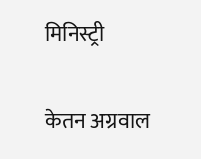मिनिस्ट्री

केतन अग्रवाल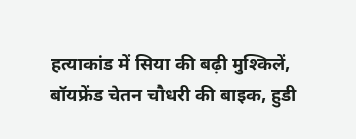हत्याकांड में सिया की बढ़ी मुश्किलें, बॉयफ्रेंड चेतन चौधरी की बाइक, हुडी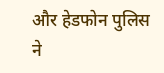और हेडफोन पुलिस ने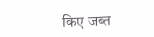किए जब्त